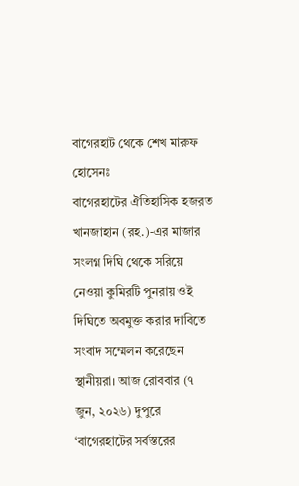বাগেরহাট থেকে শেখ মারুফ হোসেনঃ
বাগেরহাটের ঐতিহাসিক হজরত খানজাহান (রহ.)-এর মাজার সংলগ্ন দিঘি থেকে সরিয়ে নেওয়া কুমিরটি পুনরায় ওই দিঘিতে অবমুক্ত করার দাবিতে সংবাদ সম্মেলন করেছেন স্থানীয়রা। আজ রোববার (৭ জুন, ২০২৬) দুপুরে ‘বাগেরহাটের সর্বস্তরের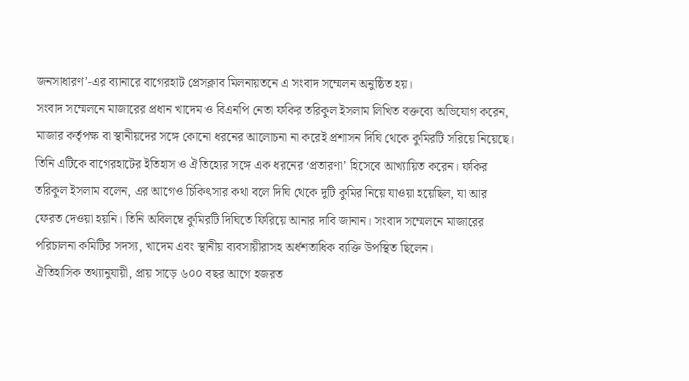জনসাধারণ’-এর ব্যানারে বাগেরহাট প্রেসক্লাব মিলনায়তনে এ সংবাদ সম্মেলন অনুষ্ঠিত হয়।
সংবাদ সম্মেলনে মাজারের প্রধান খাদেম ও বিএনপি নেতা ফকির তরিকুল ইসলাম লিখিত বক্তব্যে অভিযোগ করেন, মাজার কর্তৃপক্ষ বা স্থানীয়দের সঙ্গে কোনো ধরনের আলোচনা না করেই প্রশাসন দিঘি থেকে কুমিরটি সরিয়ে নিয়েছে। তিনি এটিকে বাগেরহাটের ইতিহাস ও ঐতিহ্যের সঙ্গে এক ধরনের ‘প্রতারণা’ হিসেবে আখ্যায়িত করেন। ফকির তরিকুল ইসলাম বলেন, এর আগেও চিকিৎসার কথা বলে দিঘি থেকে দুটি কুমির নিয়ে যাওয়া হয়েছিল, যা আর ফেরত দেওয়া হয়নি। তিনি অবিলম্বে কুমিরটি দিঘিতে ফিরিয়ে আনার দাবি জানান। সংবাদ সম্মেলনে মাজারের পরিচালনা কমিটির সদস্য, খাদেম এবং স্থানীয় ব্যবসায়ীরাসহ অর্ধশতাধিক ব্যক্তি উপস্থিত ছিলেন।
ঐতিহাসিক তথ্যানুযায়ী, প্রায় সাড়ে ৬০০ বছর আগে হজরত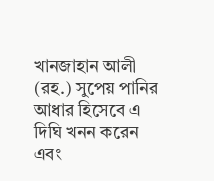খানজাহান আলী (রহ.) সুপেয় পানির আধার হিসেবে এ দিঘি খনন করেন এবং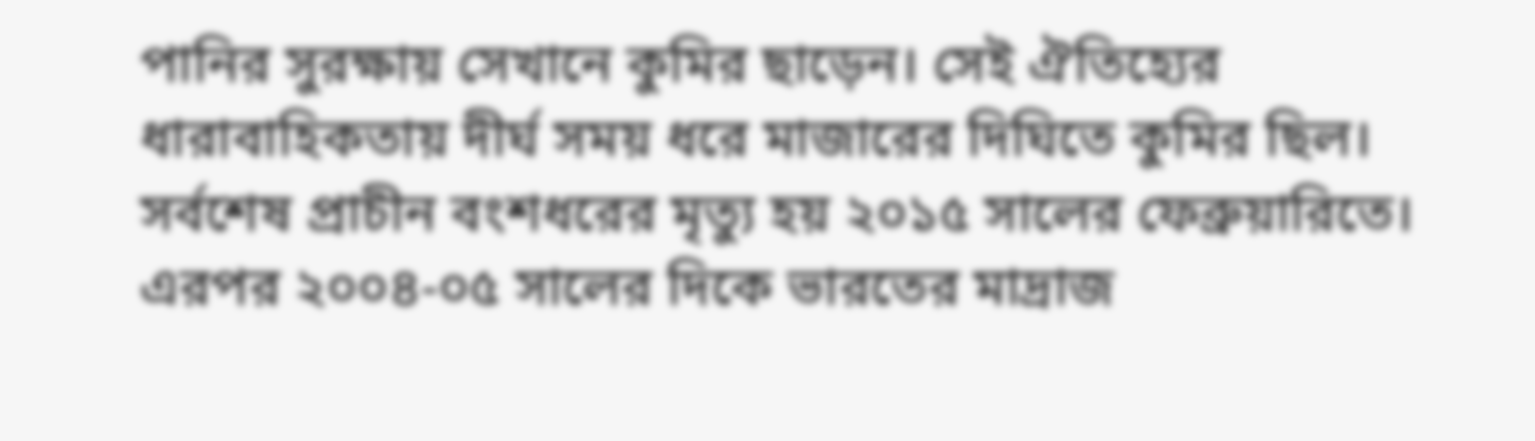পানির সুরক্ষায় সেখানে কুমির ছাড়েন। সেই ঐতিহ্যের ধারাবাহিকতায় দীর্ঘ সময় ধরে মাজারের দিঘিতে কুমির ছিল। সর্বশেষ প্রাচীন বংশধরের মৃত্যু হয় ২০১৫ সালের ফেব্রুয়ারিতে। এরপর ২০০৪-০৫ সালের দিকে ভারতের মাদ্রাজ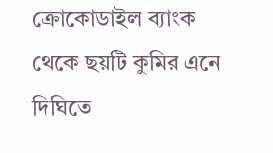ক্রোকোডাইল ব্যাংক থেকে ছয়টি কুমির এনে দিঘিতে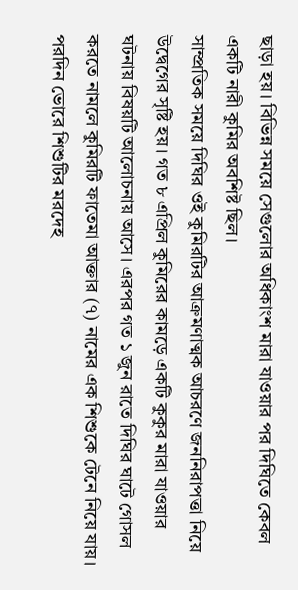ছাড়া হয়। বিভিন্ন সময়ে সেগুলোর অধিকাংশ মারা যাওয়ার পর দিঘিতে কেবল একটি নারী কুমির অবশিষ্ট ছিল।
সাম্প্রতিক সময়ে দিঘির ওই কুমিরটির আক্রমণাত্মক আচরণে জননিরাপত্তা নিয়ে উদ্বেগের সৃষ্টি হয়। গত ৮ এপ্রিল কুমিরের কামড়ে একটি কুকুর মারা যাওয়ার ঘটনায় বিষয়টি আলোচনায় আসে। এরপর গত ১ জুন রাতে দিঘির ঘাটে গোসল করতে নামলে কুমিরটি ফাতেমা আক্তার (৭) নামের এক শিশুকে টেনে নিয়ে যায়। পরদিন ভোরে শিশুটির মরদেহ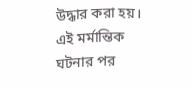উদ্ধার করা হয়। এই মর্মান্তিক ঘটনার পর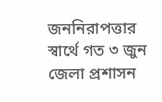জননিরাপত্তার স্বার্থে গত ৩ জুন জেলা প্রশাসন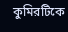কুমিরটিকে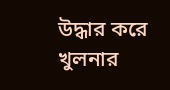উদ্ধার করে খুলনার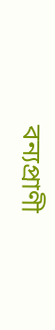বন্যপ্রাণী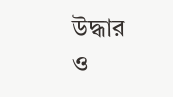উদ্ধার ও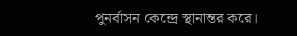পুনর্বাসন কেন্দ্রে স্থানান্তর করে।